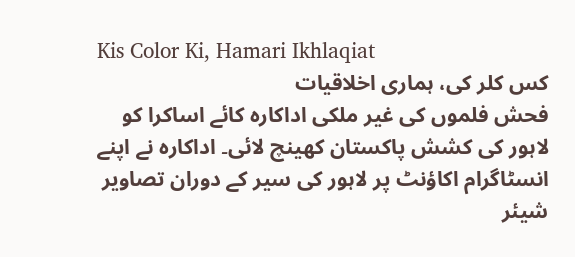Kis Color Ki, Hamari Ikhlaqiat
کس کلر کی، ہماری اخلاقیات
فحش فلموں کی غیر ملکی اداکارہ کائے اساکرا کو لاہور کی کشش پاکستان کھینچ لائی۔ اداکارہ نے اپنے انسٹاگرام اکاؤنٹ پر لاہور کی سیر کے دوران تصاویر شیئر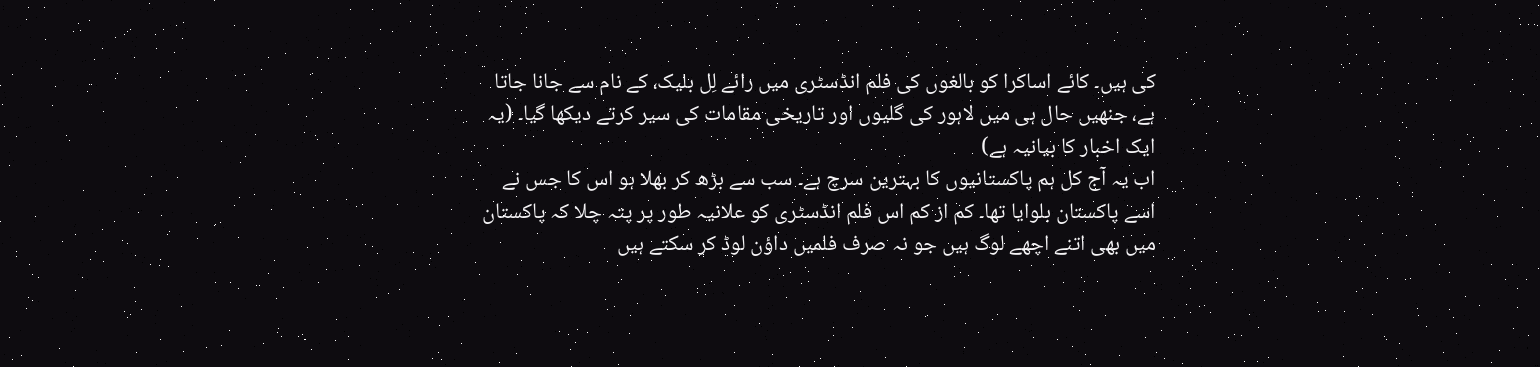کی ہیں۔ کائے اساکرا کو بالغوں کی فلم انڈسٹری میں رائے لِل بلیک، کے نام سے جانا جاتا ہے، جنھیں حال ہی میں لاہور کی گلیوں اور تاریخی مقامات کی سیر کرتے دیکھا گیا۔ (یہ ایک اخبار کا بیانیہ ہے)
اب یہ آج کل ہم پاکستانیوں کا بہترین سرچ ہے۔ سب سے بڑھ کر بھلا ہو اس کا جس نے اسے پاکستان بلوایا تھا۔ کم از کم اس فلم انڈسٹری کو علانیہ طور پر پتہ چلا کہ پاکستان میں بھی اتنے اچھے لوگ ہیں جو نہ صرف فلمیں داؤن لوڈ کر سکتے ہیں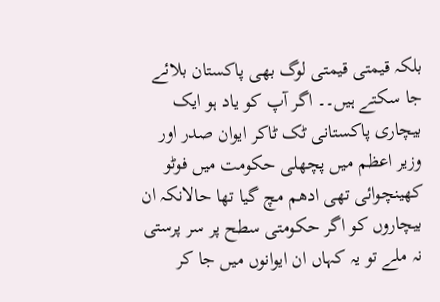بلکہ قیمتی قیمتی لوگ بھی پاکستان بلائے جا سکتے ہیں۔۔ اگر آپ کو یاد ہو ایک بیچاری پاکستانی ٹک ٹاکر ایوان صدر اور وزیر اعظم میں پچھلی حکومت میں فوٹو کھینچوائی تھی ادھم مچ گیا تھا حالانکہ ان بیچاروں کو اگر حکومتی سطح پر سر پرستی نہ ملے تو یہ کہاں ان ایوانوں میں جا کر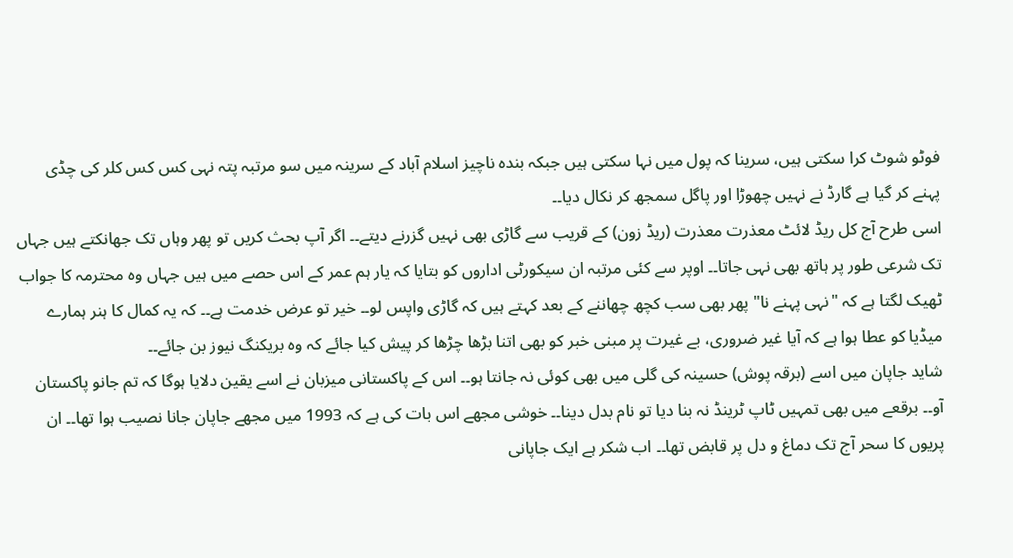فوٹو شوٹ کرا سکتی ہیں، سرینا کہ پول میں نہا سکتی ہیں جبکہ بندہ ناچیز اسلام آباد کے سرینہ میں سو مرتبہ پتہ نہی کس کس کلر کی چڈی پہنے کر گیا ہے گارڈ نے نہیں چھوڑا اور پاگل سمجھ کر نکال دیا۔۔
اسی طرح آج کل ریڈ لائٹ معذرت معذرت (ریڈ زون) کے قریب سے گاڑی بھی نہیں گزرنے دیتے۔۔ اگر آپ بحث کریں تو پھر وہاں تک جھانکتے ہیں جہاں تک شرعی طور پر ہاتھ بھی نہی جاتا۔۔ اوپر سے کئی مرتبہ ان سیکورٹی اداروں کو بتایا کہ یار ہم عمر کے اس حصے میں ہیں جہاں وہ محترمہ کا جواب ٹھیک لگتا ہے کہ "نہی پہنے نا" پھر بھی سب کچھ چھاننے کے بعد کہتے ہیں کہ گاڑی واپس لو۔۔ خیر تو عرض خدمت ہے۔۔ کہ یہ کمال کا ہنر ہمارے میڈیا کو عطا ہوا ہے کہ آیا غیر ضروری، بے غیرت پر مبنی خبر کو بھی اتنا بڑھا چڑھا کر پیش کیا جائے کہ وہ بریکنگ نیوز بن جائے۔۔
شاید جاپان میں اسے (برقہ پوش) حسینہ کی گلی میں بھی کوئی نہ جانتا ہو۔۔ اس کے پاکستانی میزبان نے اسے یقین دلایا ہوگا کہ تم جانو پاکستان آو۔۔ برقعے میں بھی تمہیں ٹاپ ٹرینڈ نہ بنا دیا تو نام بدل دینا۔۔ خوشی مجھے اس بات کی ہے کہ 1993 میں مجھے جاپان جانا نصیب ہوا تھا۔۔ ان پریوں کا سحر آج تک دماغ و دل پر قابض تھا۔۔ اب شکر ہے ایک جاپانی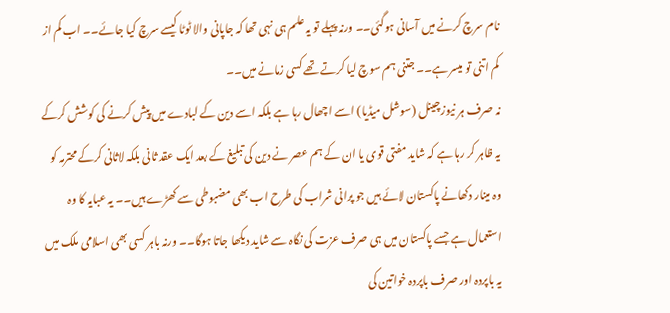نام سرچ کرنے میں آسانی ہوگئی۔۔ ورنہ پہلے تو یہ علم ہی نہی تھا کہ جاپانی والا ٹوٹا کیسے سرچ کیا جائے۔۔ اب کم از کم اتنی تو میسر ہے۔۔ جتنی ہم سوچ لیا کرتے تھے کسی زمانے میں۔۔
نہ صرف ہر نیوز چینل (سوشل میڈیا) اسے اچھال رہا ہے بلکہ اسے دین کے لبادے میں پیش کرنے کی کوشش کرکے یہ ظاہر کر رہا ہے کہ شاید مفتی قوی یا ان کے ہم عصر نے دین کی تبلیغ کے بعد ایک عقد ثانی بلکہ لاثانی کرکے محترمہ کو وہ مینار دکھانے پاکستان لائے ہیں جو پرانی شراب کی طرح اب بھی مضبوطی سے کھڑے ہیں۔۔ یہ عبایہ کا وہ استعمال ہے جسے پاکستان میں ہی صرف عزت کی نگاہ سے شاید دیکھا جاتا ہوگا۔۔ ورنہ باہر کسی بھی اسلامی ملک میں یہ باپردہ اور صرف باپردہ خواتین کی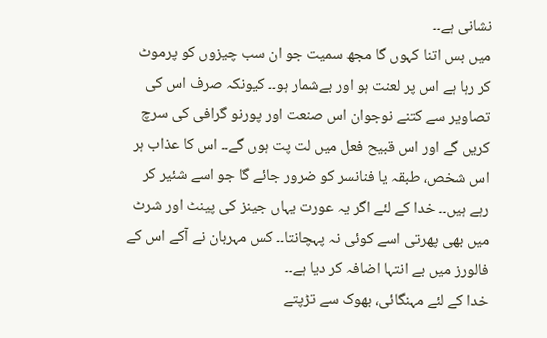نشانی ہے۔۔
میں بس اتنا کہوں گا مجھ سمیت جو ان سب چیزوں کو پرموٹ کر رہا ہے اس پر لعنت ہو اور بےشمار ہو۔۔ کیونکہ صرف اس کی تصاویر سے کتنے نوجوان اس صنعت اور پورنو گرافی کی سرچ کریں گے اور اس قبیح فعل میں لت پت ہوں گے۔۔ اس کا عذاب ہر اس شخص، طبقہ یا فنانسر کو ضرور جائے گا جو اسے شئیر کر رہے ہیں۔۔ خدا کے لئے اگر یہ عورت یہاں جینز کی پینٹ اور شرٹ میں بھی پھرتی اسے کوئی نہ پہچانتا۔۔ کس مہربان نے آکے اس کے فالورز میں بے انتہا اضافہ کر دیا ہے۔۔
خدا کے لئے مہنگائی، بھوک سے تڑپتے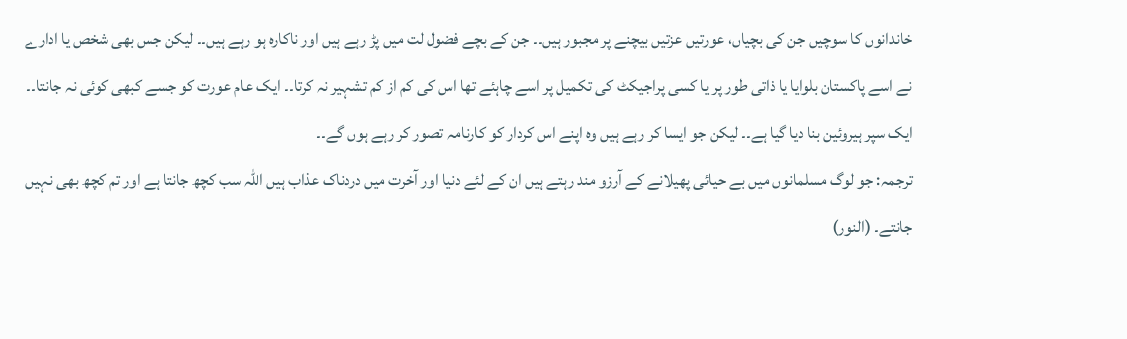خاندانوں کا سوچیں جن کی بچیاں، عورتیں عزتیں بیچنے پر مجبور ہیں۔۔ جن کے بچے فضول لت میں پڑ رہے ہیں اور ناکارہ ہو رہے ہیں۔۔ لیکن جس بھی شخص یا ادارے نے اسے پاکستان بلوایا یا ذاتی طور پر یا کسی پراجیکٹ کی تکمیل پر اسے چاہئے تھا اس کی کم از کم تشہیر نہ کرتا۔۔ ایک عام عورت کو جسے کبھی کوئی نہ جانتا۔۔ ایک سپر ہیروئین بنا دیا گیا ہے۔۔ لیکن جو ایسا کر رہے ہیں وہ اپنے اس کردار کو کارنامہ تصور کر رہے ہوں گے۔۔
ترجمہ: جو لوگ مسلمانوں میں بے حیائی پھیلانے کے آرزو مند رہتے ہیں ان کے لئے دنیا اور آخرت میں دردناک عذاب ہیں اللہ سب کچھ جانتا ہے اور تم کچھ بھی نہیں جانتے۔ (النور)